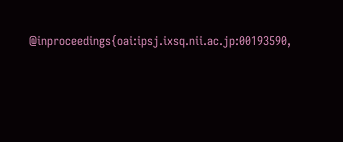@inproceedings{oai:ipsj.ixsq.nii.ac.jp:00193590,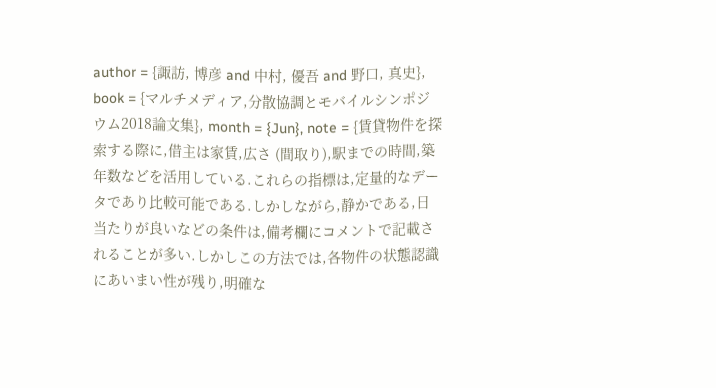author = {諏訪, 博彦 and 中村, 優吾 and 野口, 真史}, book = {マルチメディア,分散協調とモバイルシンポジウム2018論文集}, month = {Jun}, note = {賃貸物件を探索する際に,借主は家賃,広さ (間取り),駅までの時間,築年数などを活用している.これらの指標は,定量的なデータであり比較可能である.しかしながら,静かである,日当たりが良いなどの条件は,備考欄にコメントで記載されることが多い.しかしこの方法では,各物件の状態認識にあいまい性が残り,明確な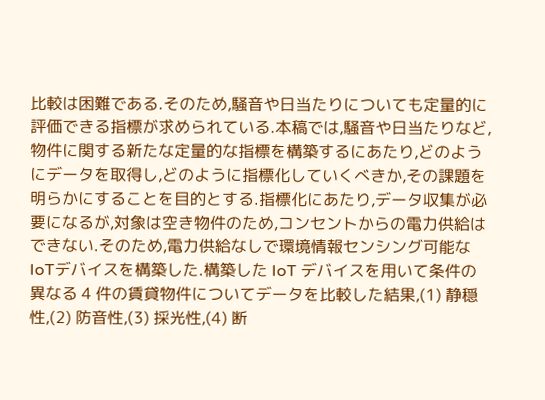比較は困難である.そのため,騒音や日当たりについても定量的に評価できる指標が求められている.本稿では,騒音や日当たりなど,物件に関する新たな定量的な指標を構築するにあたり,どのようにデータを取得し,どのように指標化していくべきか,その課題を明らかにすることを目的とする.指標化にあたり,データ収集が必要になるが,対象は空き物件のため,コンセントからの電力供給はできない.そのため,電力供給なしで環境情報センシング可能なIoTデバイスを構築した.構築した IoT デバイスを用いて条件の異なる 4 件の賃貸物件についてデータを比較した結果,(1) 静穏性,(2) 防音性,(3) 採光性,(4) 断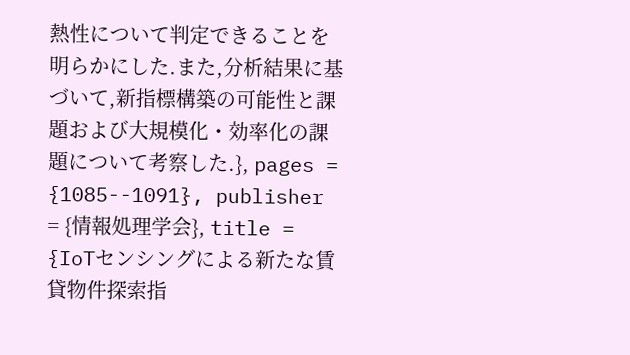熱性について判定できることを明らかにした.また,分析結果に基づいて,新指標構築の可能性と課題および大規模化・効率化の課題について考察した.}, pages = {1085--1091}, publisher = {情報処理学会}, title = {IoTセンシングによる新たな賃貸物件探索指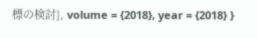標の検討}, volume = {2018}, year = {2018} }